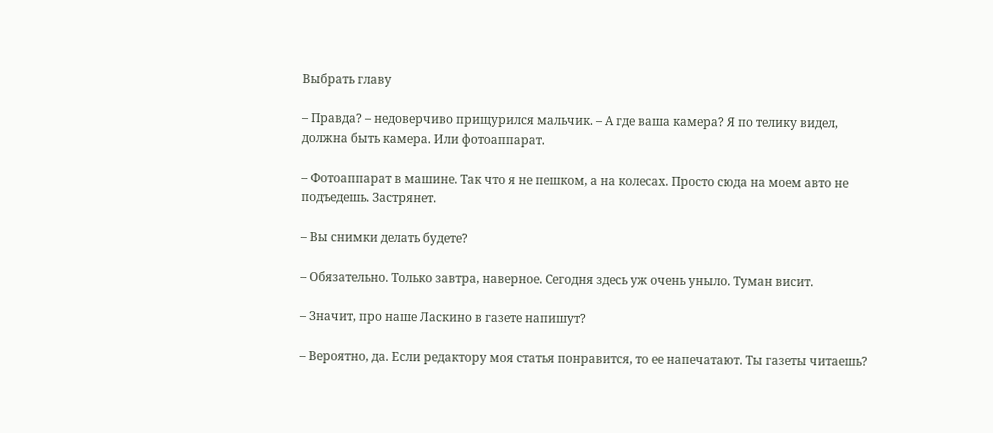Выбрать главу

– Правда? – недоверчиво прищурился мальчик. – А где ваша камера? Я по телику видел, должна быть камера. Или фотоаппарат.

– Фотоаппарат в машине. Так что я не пешком, а на колесах. Просто сюда на моем авто не подъедешь. Застрянет.

– Вы снимки делать будете?

– Обязательно. Только завтра, наверное. Сегодня здесь уж очень уныло. Туман висит.

– Значит, про наше Ласкино в газете напишут?

– Вероятно, да. Если редактору моя статья понравится, то ее напечатают. Ты газеты читаешь?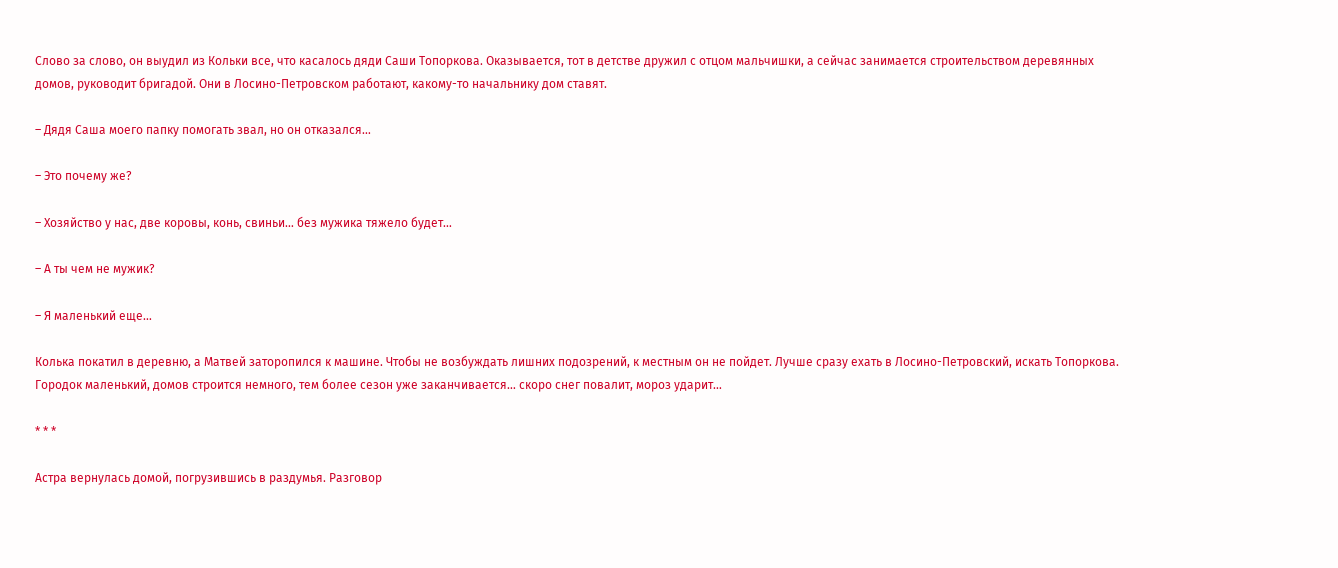Слово за слово, он выудил из Кольки все, что касалось дяди Саши Топоркова. Оказывается, тот в детстве дружил с отцом мальчишки, а сейчас занимается строительством деревянных домов, руководит бригадой. Они в Лосино-Петровском работают, какому-то начальнику дом ставят.

– Дядя Саша моего папку помогать звал, но он отказался…

– Это почему же?

– Хозяйство у нас, две коровы, конь, свиньи… без мужика тяжело будет…

– А ты чем не мужик?

– Я маленький еще…

Колька покатил в деревню, а Матвей заторопился к машине. Чтобы не возбуждать лишних подозрений, к местным он не пойдет. Лучше сразу ехать в Лосино-Петровский, искать Топоркова. Городок маленький, домов строится немного, тем более сезон уже заканчивается… скоро снег повалит, мороз ударит…

* * *

Астра вернулась домой, погрузившись в раздумья. Разговор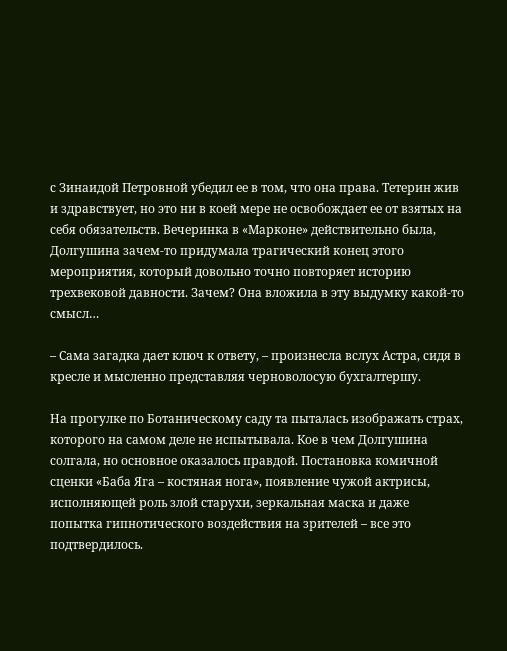с Зинаидой Петровной убедил ее в том, что она права. Тетерин жив и здравствует, но это ни в коей мере не освобождает ее от взятых на себя обязательств. Вечеринка в «Марконе» действительно была, Долгушина зачем-то придумала трагический конец этого мероприятия, который довольно точно повторяет историю трехвековой давности. Зачем? Она вложила в эту выдумку какой-то смысл…

– Сама загадка дает ключ к ответу, – произнесла вслух Астра, сидя в кресле и мысленно представляя черноволосую бухгалтершу.

На прогулке по Ботаническому саду та пыталась изображать страх, которого на самом деле не испытывала. Кое в чем Долгушина солгала, но основное оказалось правдой. Постановка комичной сценки «Баба Яга – костяная нога», появление чужой актрисы, исполняющей роль злой старухи, зеркальная маска и даже попытка гипнотического воздействия на зрителей – все это подтвердилось.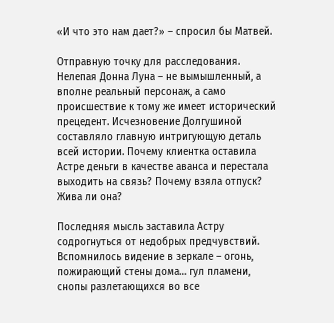«И что это нам дает?» – спросил бы Матвей.

Отправную точку для расследования. Нелепая Донна Луна – не вымышленный, а вполне реальный персонаж, а само происшествие к тому же имеет исторический прецедент. Исчезновение Долгушиной составляло главную интригующую деталь всей истории. Почему клиентка оставила Астре деньги в качестве аванса и перестала выходить на связь? Почему взяла отпуск? Жива ли она?

Последняя мысль заставила Астру содрогнуться от недобрых предчувствий. Вспомнилось видение в зеркале – огонь, пожирающий стены дома… гул пламени, снопы разлетающихся во все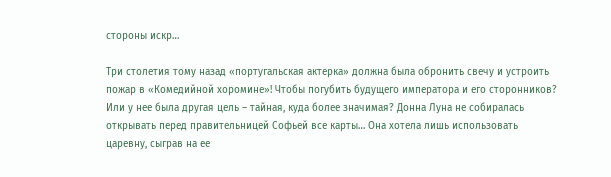стороны искр…

Три столетия тому назад «португальская актерка» должна была обронить свечу и устроить пожар в «Комедийной хоромине»! Чтобы погубить будущего императора и его сторонников? Или у нее была другая цель – тайная, куда более значимая? Донна Луна не собиралась открывать перед правительницей Софьей все карты… Она хотела лишь использовать царевну, сыграв на ее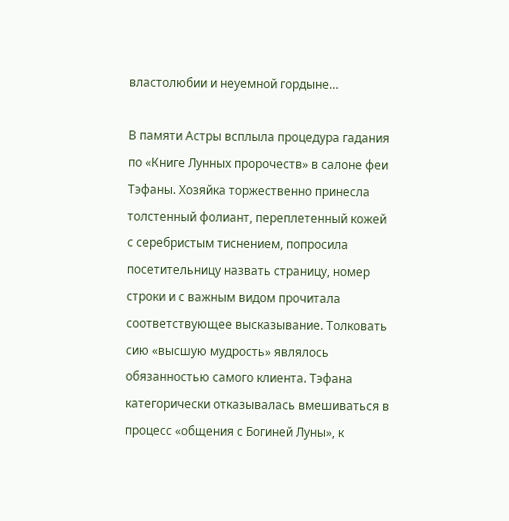властолюбии и неуемной гордыне…

В памяти Астры всплыла процедура гадания по «Книге Лунных пророчеств» в салоне феи Тэфаны. Хозяйка торжественно принесла толстенный фолиант, переплетенный кожей с серебристым тиснением, попросила посетительницу назвать страницу, номер строки и с важным видом прочитала соответствующее высказывание. Толковать сию «высшую мудрость» являлось обязанностью самого клиента. Тэфана категорически отказывалась вмешиваться в процесс «общения с Богиней Луны», к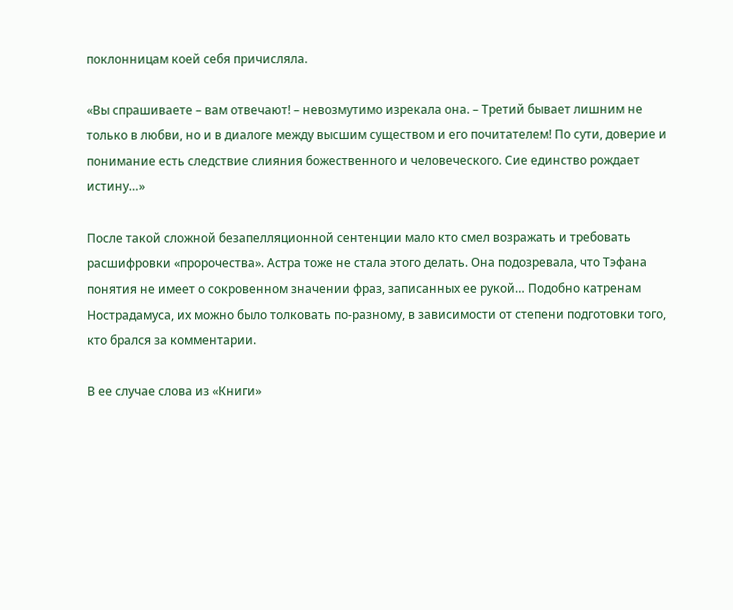поклонницам коей себя причисляла.

«Вы спрашиваете – вам отвечают! – невозмутимо изрекала она. – Третий бывает лишним не только в любви, но и в диалоге между высшим существом и его почитателем! По сути, доверие и понимание есть следствие слияния божественного и человеческого. Сие единство рождает истину…»

После такой сложной безапелляционной сентенции мало кто смел возражать и требовать расшифровки «пророчества». Астра тоже не стала этого делать. Она подозревала, что Тэфана понятия не имеет о сокровенном значении фраз, записанных ее рукой… Подобно катренам Нострадамуса, их можно было толковать по-разному, в зависимости от степени подготовки того, кто брался за комментарии.

В ее случае слова из «Книги»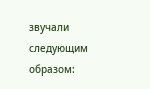звучали следующим образом: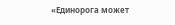«Единорога может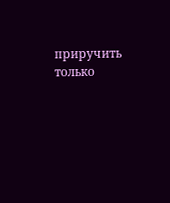приручить только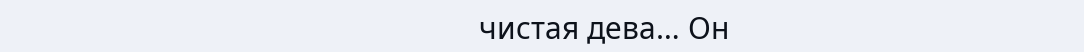чистая дева… Он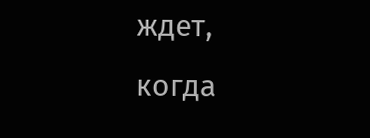ждет, когда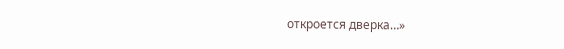откроется дверка…»